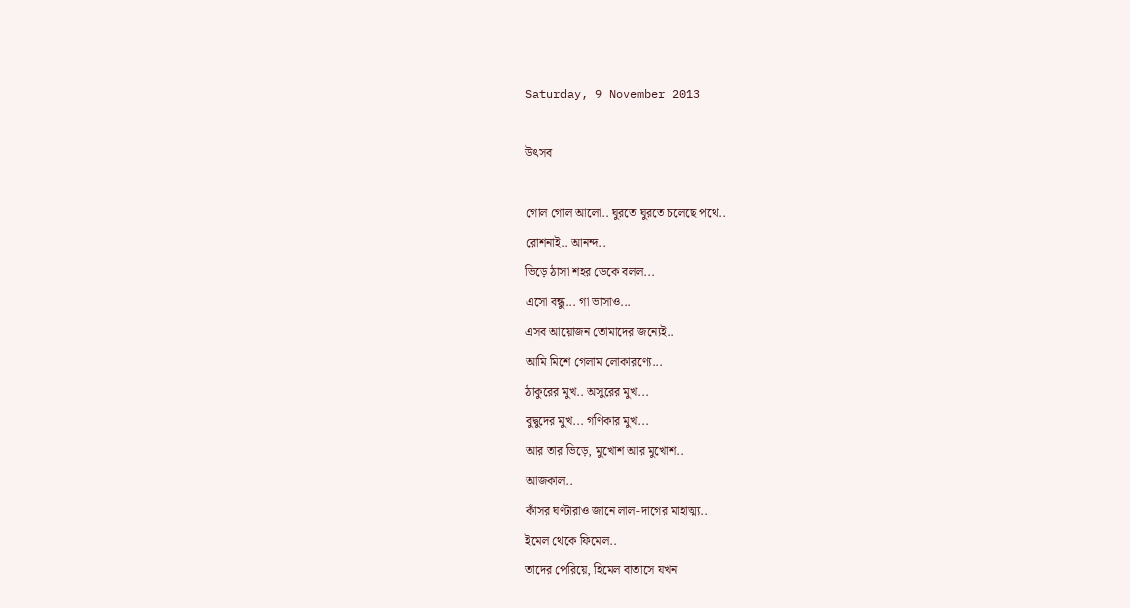Saturday, 9 November 2013

উৎসব

গোল গোল আলো.. ঘুরতে ঘুরতে চলেছে পথে..
রোশনাই.. আনন্দ..
ভিড়ে ঠাসা শহর ডেকে বলল...
এসো বন্ধু... গা ভাসাও...
এসব আয়োজন তোমাদের জন্যেই..
আমি মিশে গেলাম লোকারণ্যে...
ঠাকুরের মুখ.. অসুরের মুখ...
বুদ্বুদের মুখ... গণিকার মুখ...
আর তার ভিড়ে, মুখোশ আর মুখোশ..
আজকাল..
কাঁসর ঘণ্টারাও জানে লাল-দাগের মাহাত্ম্য..
ইমেল থেকে ফিমেল..
তাদের পেরিয়ে, হিমেল বাতাসে যখন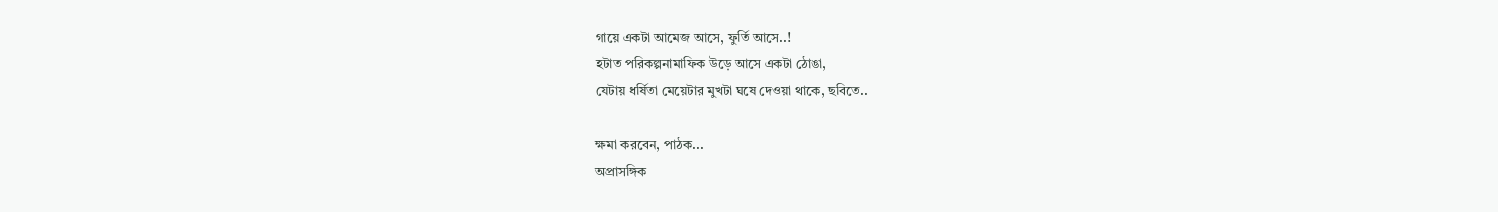গায়ে একটা আমেজ আসে, ফুর্তি আসে..!
হটাত পরিকল্পনামাফিক উড়ে আসে একটা ঠোঙা,
যেটায় ধর্ষিতা মেয়েটার মুখটা ঘষে দেওয়া থাকে, ছবিতে..

ক্ষমা করবেন, পাঠক...
অপ্রাসঙ্গিক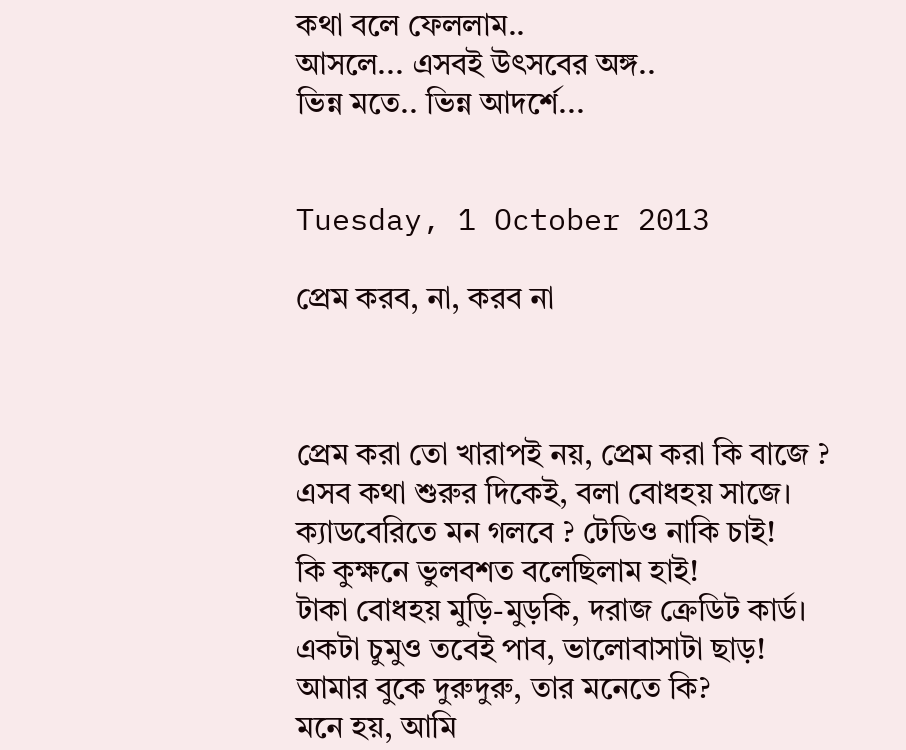কথা বলে ফেললাম..
আসলে... এসবই উৎসবের অঙ্গ..
ভিন্ন মতে.. ভিন্ন আদর্শে...


Tuesday, 1 October 2013

প্রেম করব, না, করব না



প্রেম করা তো খারাপই নয়, প্রেম করা কি বাজে ?
এসব কথা শুরুর দিকেই, বলা বোধহয় সাজে।
ক্যাডবেরিতে মন গলবে ? টেডিও নাকি চাই!
কি কুক্ষনে ভুলবশত বলেছিলাম হাই!
টাকা বোধহয় মুড়ি-মুড়কি, দরাজ ক্রেডিট কার্ড।
একটা চুমুও তবেই পাব, ভালোবাসাটা ছাড়!
আমার বুকে দুরুদুরু, তার মনেতে কি?
মনে হয়, আমি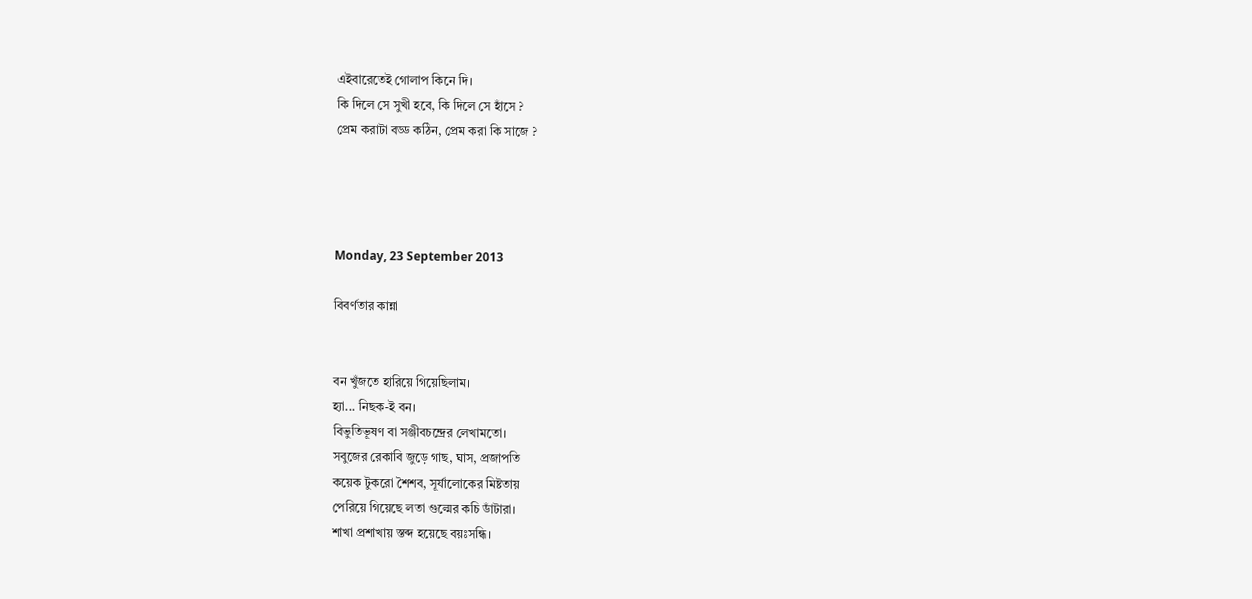এইবারেতেই গোলাপ কিনে দি।
কি দিলে সে সুখী হবে, কি দিলে সে হাঁসে ?
প্রেম করাটা বড্ড কঠিন, প্রেম করা কি সাজে ?




Monday, 23 September 2013

বিবর্ণতার কান্না


বন খুঁজতে হারিয়ে গিয়েছিলাম।
হ্যা... নিছক-ই বন।
বিভুতিভূষণ বা সঞ্জীবচন্দ্রের লেখামতো।
সবুজের রেকাবি জুড়ে গাছ, ঘাস, প্রজাপতি
কয়েক টুকরো শৈশব, সূর্যালোকের মিষ্টতায়
পেরিয়ে গিয়েছে লতা গুল্মের কচি ডাঁটারা।
শাখা প্রশাখায় স্তব্দ হয়েছে বয়ঃসন্ধি।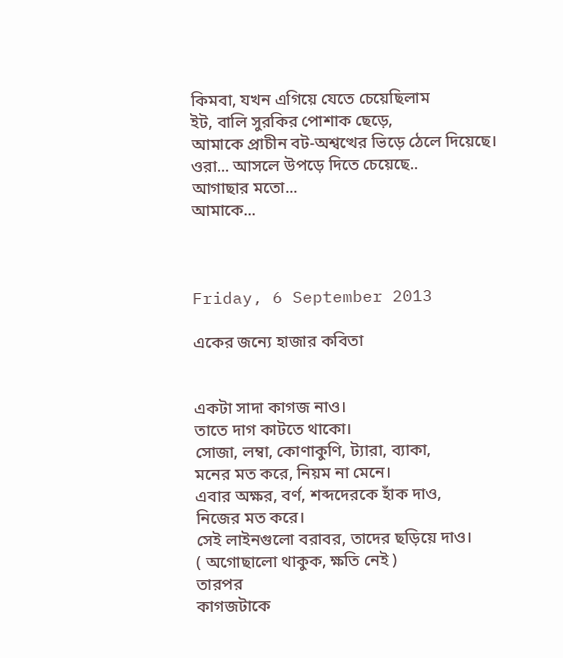কিমবা, যখন এগিয়ে যেতে চেয়েছিলাম
ইট, বালি সুরকির পোশাক ছেড়ে,
আমাকে প্রাচীন বট-অশ্বত্থের ভিড়ে ঠেলে দিয়েছে।
ওরা... আসলে উপড়ে দিতে চেয়েছে..
আগাছার মতো...
আমাকে...



Friday, 6 September 2013

একের জন্যে হাজার কবিতা


একটা সাদা কাগজ নাও।
তাতে দাগ কাটতে থাকো।
সোজা, লম্বা, কোণাকুণি, ট্যারা, ব্যাকা,
মনের মত করে, নিয়ম না মেনে।
এবার অক্ষর, বর্ণ, শব্দদেরকে হাঁক দাও,
নিজের মত করে।
সেই লাইনগুলো বরাবর, তাদের ছড়িয়ে দাও।
( অগোছালো থাকুক, ক্ষতি নেই )
তারপর
কাগজটাকে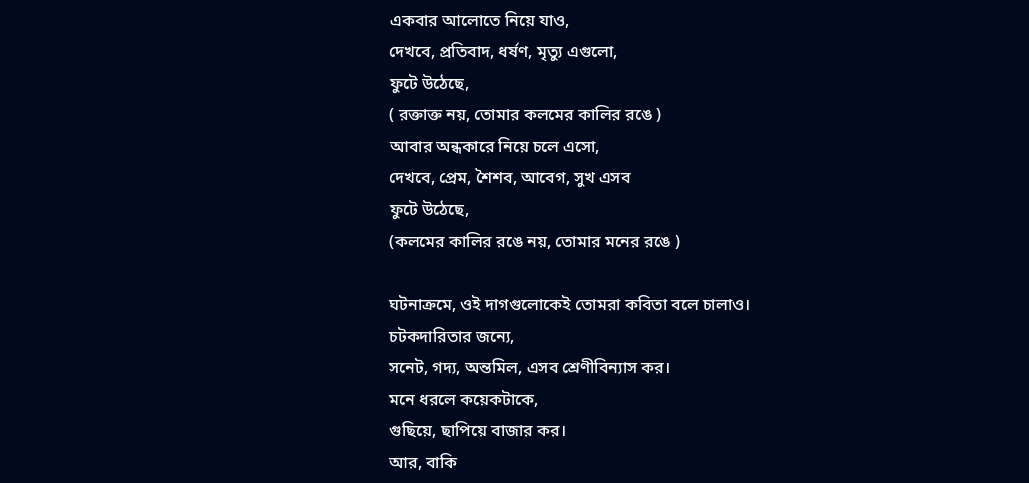একবার আলোতে নিয়ে যাও,
দেখবে, প্রতিবাদ, ধর্ষণ, মৃত্যু এগুলো,
ফুটে উঠেছে,
( রক্তাক্ত নয়, তোমার কলমের কালির রঙে )
আবার অন্ধকারে নিয়ে চলে এসো,
দেখবে, প্রেম, শৈশব, আবেগ, সুখ এসব
ফুটে উঠেছে,
(কলমের কালির রঙে নয়, তোমার মনের রঙে )

ঘটনাক্রমে, ওই দাগগুলোকেই তোমরা কবিতা বলে চালাও।
চটকদারিতার জন্যে,
সনেট, গদ্য, অন্তমিল, এসব শ্রেণীবিন্যাস কর।
মনে ধরলে কয়েকটাকে,
গুছিয়ে, ছাপিয়ে বাজার কর।
আর, বাকি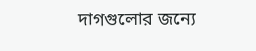দাগগুলোর জন্যে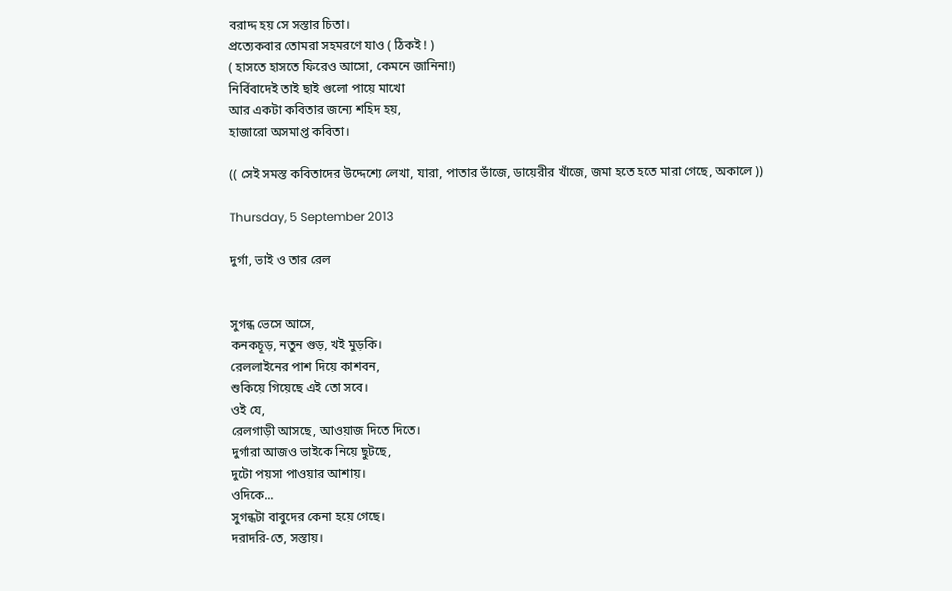বরাদ্দ হয় সে সস্তার চিতা।
প্রত্যেকবার তোমরা সহমরণে যাও ( ঠিকই ! )
( হাসতে হাসতে ফিরেও আসো, কেমনে জানিনা!)
নির্বিবাদেই তাই ছাই গুলো পায়ে মাখো
আর একটা কবিতার জন্যে শহিদ হয়,
হাজারো অসমাপ্ত কবিতা।

(( সেই সমস্ত কবিতাদের উদ্দেশ্যে লেখা, যারা, পাতার ভাঁজে, ডায়েরীর খাঁজে, জমা হতে হতে মারা গেছে, অকালে ))

Thursday, 5 September 2013

দুর্গা, ভাই ও তার রেল


সুগন্ধ ভেসে আসে,
কনকচূড়, নতুন গুড়, খই মুড়কি।
রেললাইনের পাশ দিয়ে কাশবন,
শুকিয়ে গিয়েছে এই তো সবে।
ওই যে,
রেলগাড়ী আসছে, আওয়াজ দিতে দিতে।
দুর্গারা আজও ভাইকে নিয়ে ছুটছে,
দুটো পয়সা পাওয়ার আশায়।
ওদিকে...
সুগন্ধটা বাবুদের কেনা হয়ে গেছে।
দরাদরি-তে, সস্তায়।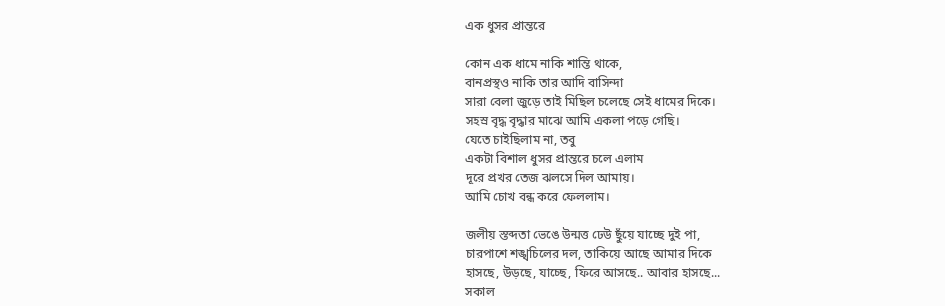এক ধুসর প্রান্তরে

কোন এক ধামে নাকি শান্তি থাকে,
বানপ্রস্থও নাকি তার আদি বাসিন্দা
সারা বেলা জুড়ে তাই মিছিল চলেছে সেই ধামের দিকে।
সহস্র বৃদ্ধ বৃদ্ধার মাঝে আমি একলা পড়ে গেছি।
যেতে চাইছিলাম না, তবু
একটা বিশাল ধুসর প্রান্তরে চলে এলাম
দূরে প্রখর তেজ ঝলসে দিল আমায়।
আমি চোখ বন্ধ করে ফেললাম।

জলীয় স্তব্দতা ভেঙে উন্মত্ত ঢেউ ছুঁয়ে যাচ্ছে দুই পা,
চারপাশে শঙ্খচিলের দল, তাকিয়ে আছে আমার দিকে
হাসছে, উড়ছে, যাচ্ছে, ফিরে আসছে.. আবার হাসছে...
সকাল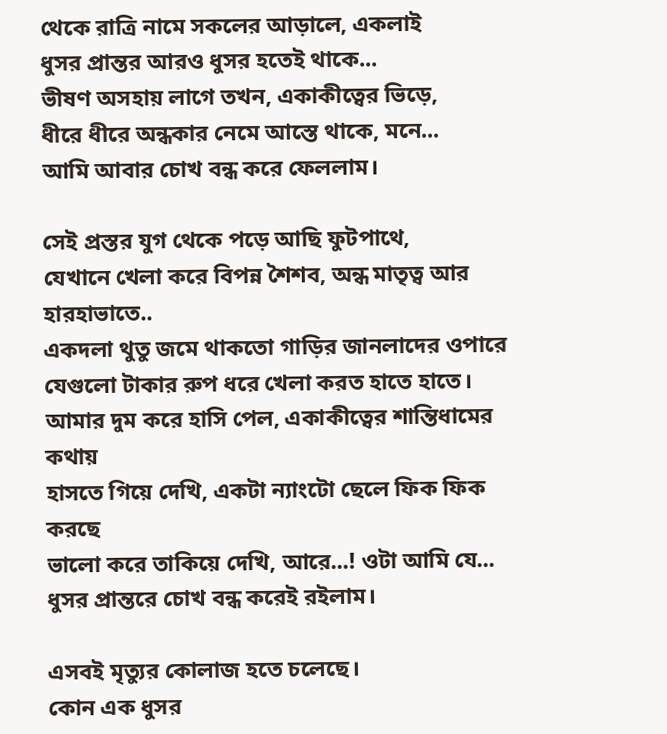থেকে রাত্রি নামে সকলের আড়ালে, একলাই
ধুসর প্রান্তর আরও ধুসর হতেই থাকে...
ভীষণ অসহায় লাগে তখন, একাকীত্বের ভিড়ে,
ধীরে ধীরে অন্ধকার নেমে আস্তে থাকে, মনে...
আমি আবার চোখ বন্ধ করে ফেললাম।

সেই প্রস্তর যুগ থেকে পড়ে আছি ফুটপাথে,
যেখানে খেলা করে বিপন্ন শৈশব, অন্ধ মাতৃত্ব আর হারহাভাতে..
একদলা থুতু জমে থাকতো গাড়ির জানলাদের ওপারে
যেগুলো টাকার রুপ ধরে খেলা করত হাতে হাতে।
আমার দুম করে হাসি পেল, একাকীত্বের শান্তিধামের কথায়
হাসতে গিয়ে দেখি, একটা ন্যাংটো ছেলে ফিক ফিক করছে
ভালো করে তাকিয়ে দেখি, আরে...! ওটা আমি যে...
ধুসর প্রান্তরে চোখ বন্ধ করেই রইলাম।

এসবই মৃত্যুর কোলাজ হতে চলেছে।
কোন এক ধুসর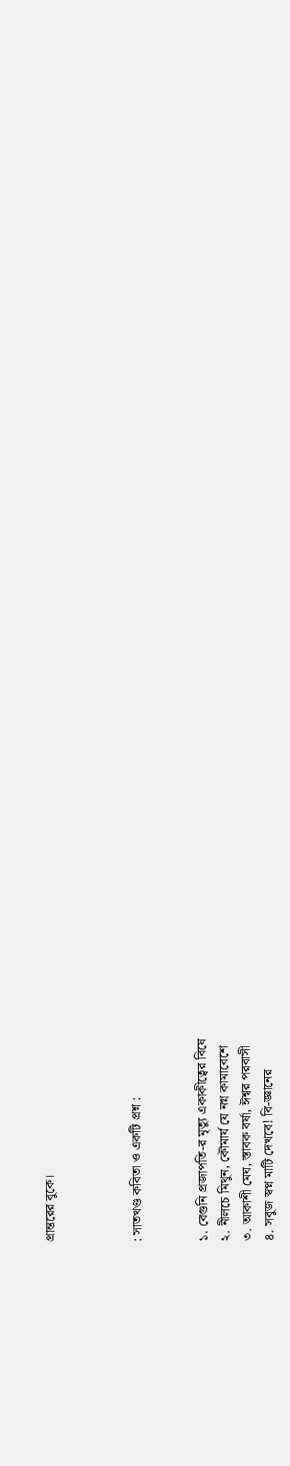প্রান্তরের বুকে।



: সাতখণ্ড কবিতা ও একটি প্রশ্ন :


১. বেগুনি প্রজাপতি-র মৃত্যু একাকীত্বের বিষে
২. নীলচে মিথুন, কৌমার্য যে নগ্ন কামাবেশে
৩. আকাশী মেঘ, স্তাবক বর্ষা, ঈশ্বর পরবাসী
৪. সবুজ স্বপ্ন মাটি দেখবে! বি-জ্ঞানের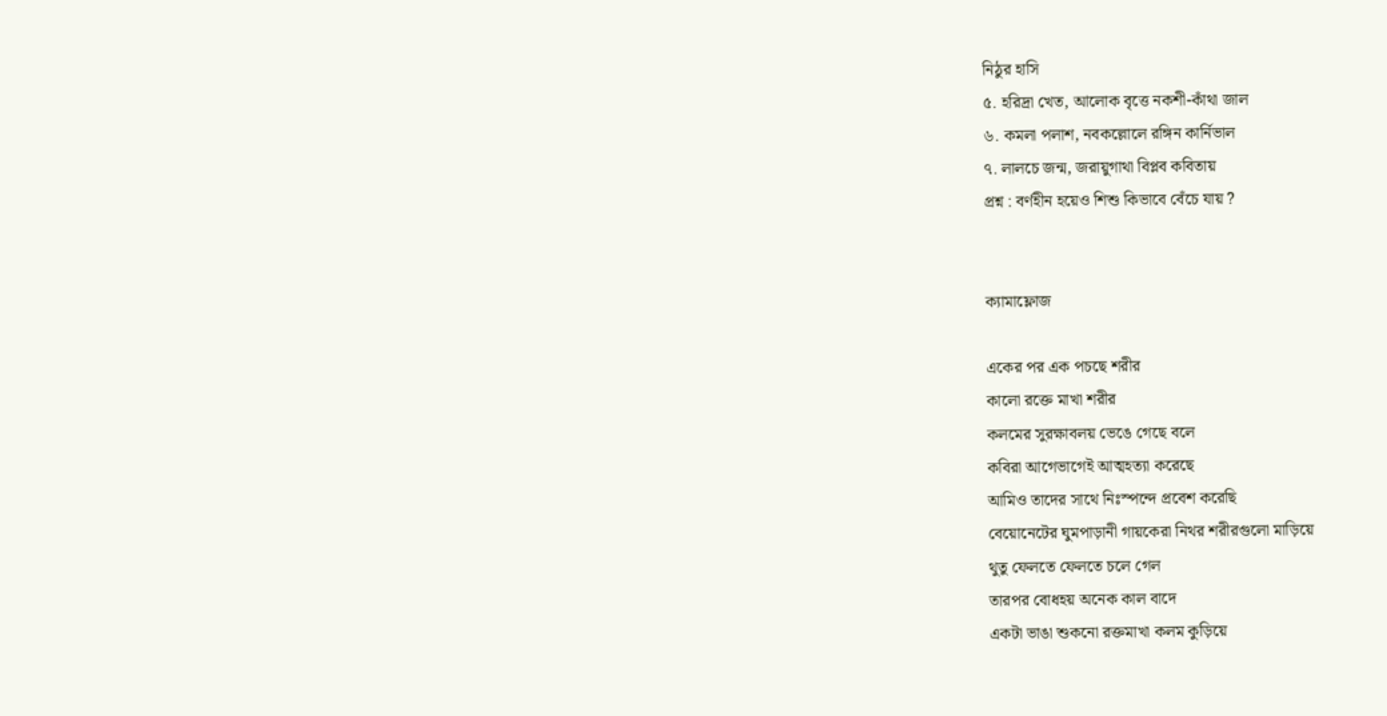নিঠুর হাসি
৫. হরিদ্রা খেত, আলোক বৃত্তে নকশী-কাঁথা জাল
৬. কমলা পলাশ, নবকল্লোলে রঙ্গিন কার্নিভাল
৭. লালচে জন্ম, জরায়ুগাথা বিপ্লব কবিতায়
প্রশ্ন : বর্ণহীন হয়েও শিশু কিভাবে বেঁচে যায় ?


ক্যামাফ্লোজ

একের পর এক পচছে শরীর
কালো রক্তে মাখা শরীর
কলমের সুরক্ষাবলয় ভেঙে গেছে বলে
কবিরা আগেভাগেই আত্মহত্যা করেছে
আমিও তাদের সাথে নিঃস্পন্দে প্রবেশ করেছি
বেয়োনেটের ঘুমপাড়ানী গায়কেরা নিথর শরীরগুলো মাড়িয়ে
থুতু ফেলতে ফেলতে চলে গেল
তারপর বোধহয় অনেক কাল বাদে
একটা ভাঙা শুকনো রক্তমাখা কলম কুড়িয়ে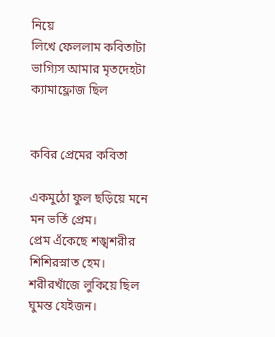নিয়ে
লিখে ফেললাম কবিতাটা
ভাগ্যিস আমার মৃতদেহটা ক্যামাফ্লোজ ছিল


কবির প্রেমের কবিতা

একমুঠো ফুল ছড়িয়ে মনে
মন ভর্তি প্রেম।
প্রেম এঁকেছে শঙ্খশরীর
শিশিরস্নাত হেম।
শরীরখাঁজে লুকিয়ে ছিল
ঘুমন্ত যেইজন।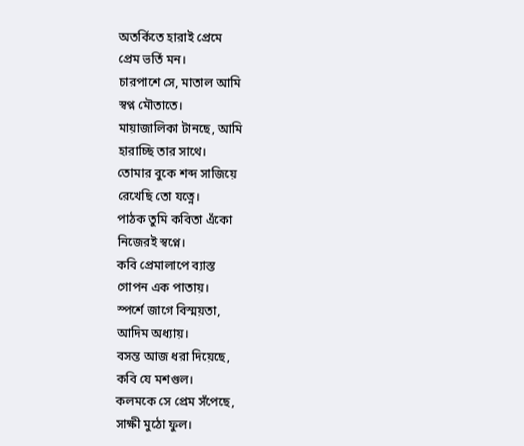অতর্কিতে হারাই প্রেমে
প্রেম ভর্তি মন।
চারপাশে সে, মাতাল আমি
স্বপ্ন মৌতাতে।
মায়াজালিকা টানছে, আমি
হারাচ্ছি তার সাথে।
তোমার বুকে শব্দ সাজিয়ে
রেখেছি তো যত্নে।
পাঠক তুমি কবিতা এঁকো
নিজেরই স্বপ্নে।
কবি প্রেমালাপে ব্যাস্ত
গোপন এক পাতায়।
স্পর্শে জাগে বিস্ময়তা,
আদিম অধ্যায়।
বসন্ত আজ ধরা দিয়েছে,
কবি যে মশগুল।
কলমকে সে প্রেম সঁপেছে,
সাক্ষী মুঠো ফুল।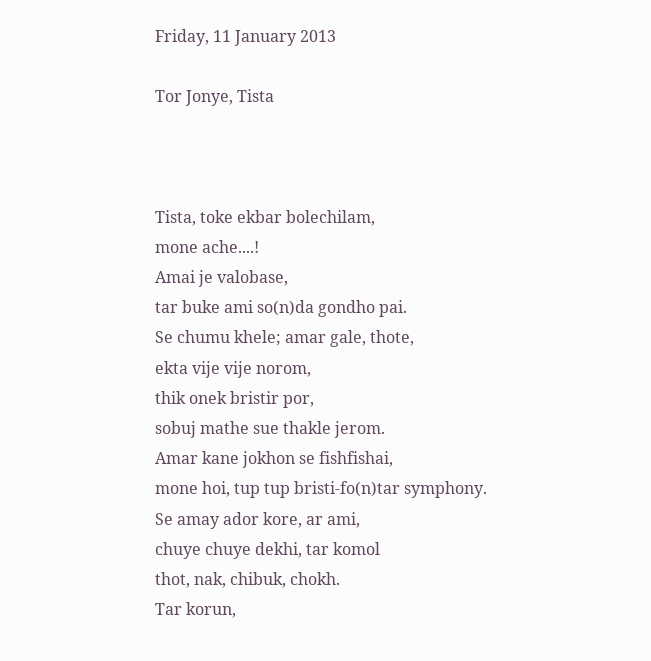Friday, 11 January 2013

Tor Jonye, Tista



Tista, toke ekbar bolechilam,
mone ache....!
Amai je valobase,
tar buke ami so(n)da gondho pai.
Se chumu khele; amar gale, thote,
ekta vije vije norom,
thik onek bristir por,
sobuj mathe sue thakle jerom.
Amar kane jokhon se fishfishai,
mone hoi, tup tup bristi-fo(n)tar symphony.
Se amay ador kore, ar ami,
chuye chuye dekhi, tar komol
thot, nak, chibuk, chokh.
Tar korun,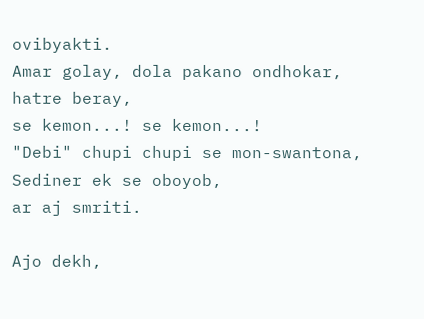ovibyakti.
Amar golay, dola pakano ondhokar,
hatre beray,
se kemon...! se kemon...!
"Debi" chupi chupi se mon-swantona,
Sediner ek se oboyob,
ar aj smriti.

Ajo dekh,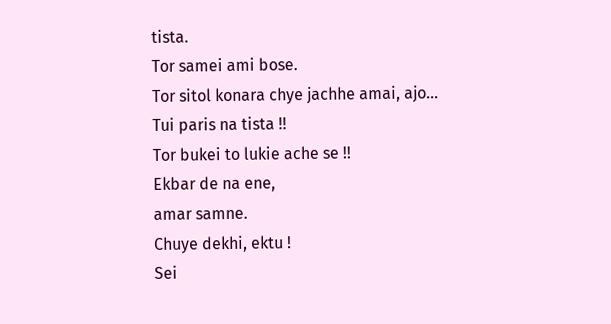tista.
Tor samei ami bose.
Tor sitol konara chye jachhe amai, ajo...
Tui paris na tista !!
Tor bukei to lukie ache se !!
Ekbar de na ene,
amar samne.
Chuye dekhi, ektu !
Sei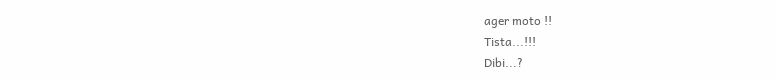ager moto !!
Tista...!!!
Dibi...?